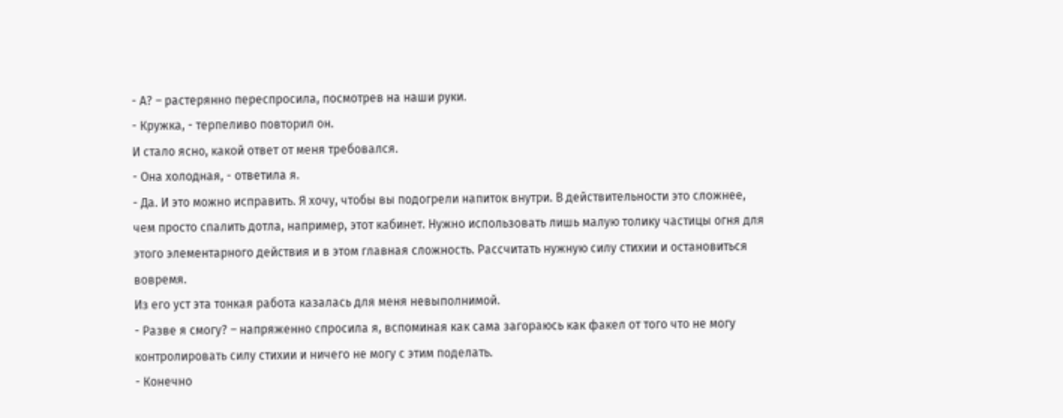- А? – растерянно переспросила, посмотрев на наши руки.
- Кружка, - терпеливо повторил он.
И стало ясно, какой ответ от меня требовался.
- Она холодная, - ответила я.
- Да. И это можно исправить. Я хочу, чтобы вы подогрели напиток внутри. В действительности это сложнее, чем просто спалить дотла, например, этот кабинет. Нужно использовать лишь малую толику частицы огня для этого элементарного действия и в этом главная сложность. Рассчитать нужную силу стихии и остановиться вовремя.
Из его уст эта тонкая работа казалась для меня невыполнимой.
- Разве я смогу? – напряженно спросила я, вспоминая как сама загораюсь как факел от того что не могу контролировать силу стихии и ничего не могу с этим поделать.
- Конечно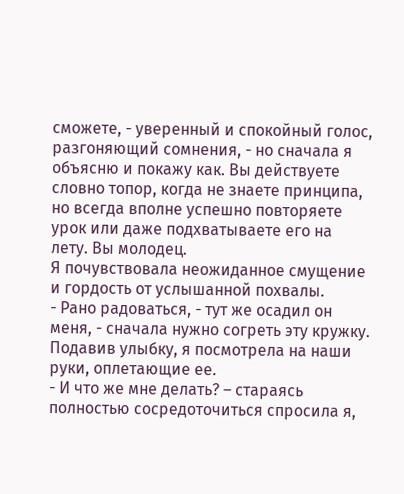сможете, - уверенный и спокойный голос, разгоняющий сомнения, - но сначала я объясню и покажу как. Вы действуете словно топор, когда не знаете принципа, но всегда вполне успешно повторяете урок или даже подхватываете его на лету. Вы молодец.
Я почувствовала неожиданное смущение и гордость от услышанной похвалы.
- Рано радоваться, - тут же осадил он меня, - сначала нужно согреть эту кружку.
Подавив улыбку, я посмотрела на наши руки, оплетающие ее.
- И что же мне делать? – стараясь полностью сосредоточиться спросила я,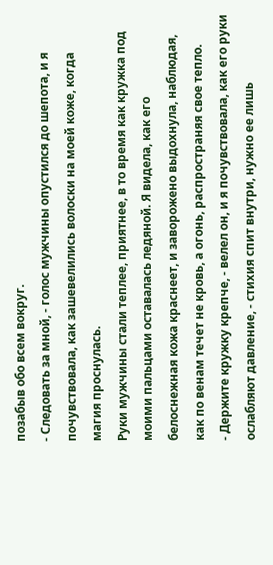позабыв обо всем вокруг.
- Следовать за мной, - голос мужчины опустился до шепота, и я почувствовала, как зашевелились волоски на моей коже, когда магия проснулась.
Руки мужчины стали теплее, приятнее, в то время как кружка под моими пальцами оставалась ледяной. Я видела, как его белоснежная кожа краснеет, и заворожено выдохнула, наблюдая, как по венам течет не кровь, а огонь, распространяя свое тепло.
- Держите кружку крепче, - велел он, и я почувствовала, как его руки ослабляют давление, - стихия спит внутри, нужно ее лишь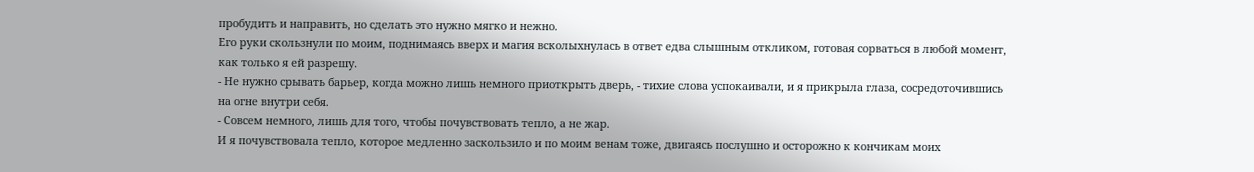пробудить и направить, но сделать это нужно мягко и нежно.
Его руки скользнули по моим, поднимаясь вверх и магия всколыхнулась в ответ едва слышным откликом, готовая сорваться в любой момент, как только я ей разрешу.
- Не нужно срывать барьер, когда можно лишь немного приоткрыть дверь, - тихие слова успокаивали, и я прикрыла глаза, сосредоточившись на огне внутри себя.
- Совсем немного, лишь для того, чтобы почувствовать тепло, а не жар.
И я почувствовала тепло, которое медленно заскользило и по моим венам тоже, двигаясь послушно и осторожно к кончикам моих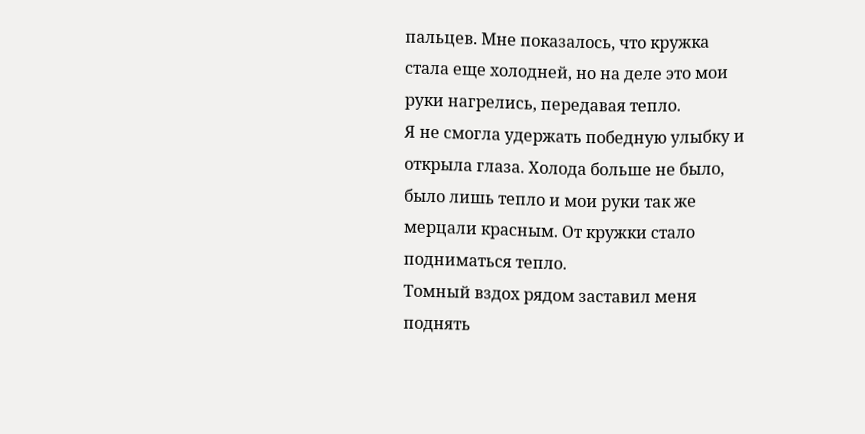пальцев. Мне показалось, что кружка стала еще холодней, но на деле это мои руки нагрелись, передавая тепло.
Я не смогла удержать победную улыбку и открыла глаза. Холода больше не было, было лишь тепло и мои руки так же мерцали красным. От кружки стало подниматься тепло.
Томный вздох рядом заставил меня поднять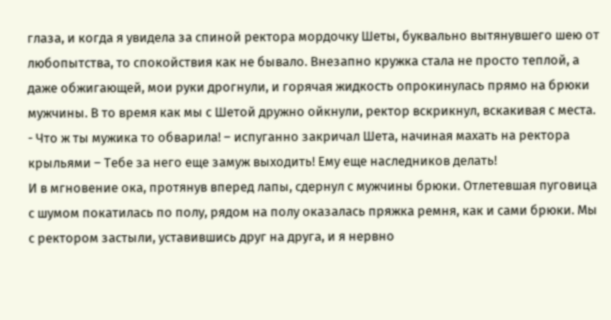глаза, и когда я увидела за спиной ректора мордочку Шеты, буквально вытянувшего шею от любопытства, то спокойствия как не бывало. Внезапно кружка стала не просто теплой, а даже обжигающей, мои руки дрогнули, и горячая жидкость опрокинулась прямо на брюки мужчины. В то время как мы с Шетой дружно ойкнули, ректор вскрикнул, вскакивая с места.
- Что ж ты мужика то обварила! – испуганно закричал Шета, начиная махать на ректора крыльями – Тебе за него еще замуж выходить! Ему еще наследников делать!
И в мгновение ока, протянув вперед лапы, сдернул с мужчины брюки. Отлетевшая пуговица с шумом покатилась по полу, рядом на полу оказалась пряжка ремня, как и сами брюки. Мы с ректором застыли, уставившись друг на друга, и я нервно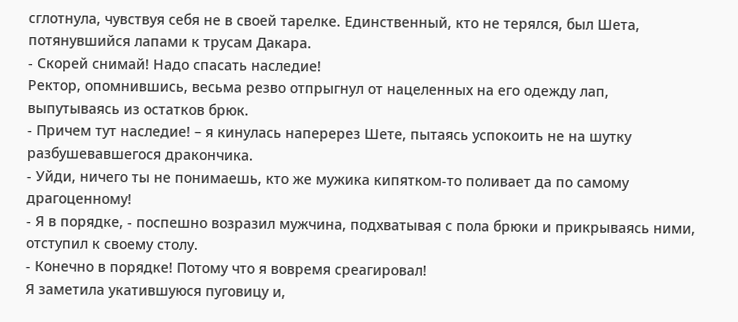сглотнула, чувствуя себя не в своей тарелке. Единственный, кто не терялся, был Шета, потянувшийся лапами к трусам Дакара.
- Скорей снимай! Надо спасать наследие!
Ректор, опомнившись, весьма резво отпрыгнул от нацеленных на его одежду лап, выпутываясь из остатков брюк.
- Причем тут наследие! – я кинулась наперерез Шете, пытаясь успокоить не на шутку разбушевавшегося дракончика.
- Уйди, ничего ты не понимаешь, кто же мужика кипятком-то поливает да по самому драгоценному!
- Я в порядке, - поспешно возразил мужчина, подхватывая с пола брюки и прикрываясь ними, отступил к своему столу.
- Конечно в порядке! Потому что я вовремя среагировал!
Я заметила укатившуюся пуговицу и,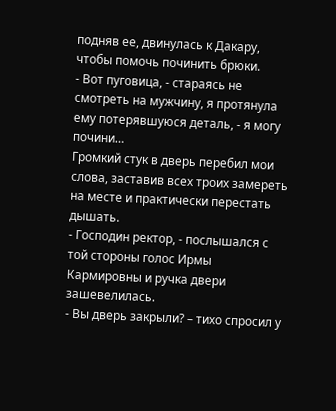подняв ее, двинулась к Дакару, чтобы помочь починить брюки.
- Вот пуговица, - стараясь не смотреть на мужчину, я протянула ему потерявшуюся деталь, - я могу почини…
Громкий стук в дверь перебил мои слова, заставив всех троих замереть на месте и практически перестать дышать.
- Господин ректор, - послышался с той стороны голос Ирмы Кармировны и ручка двери зашевелилась.
- Вы дверь закрыли? – тихо спросил у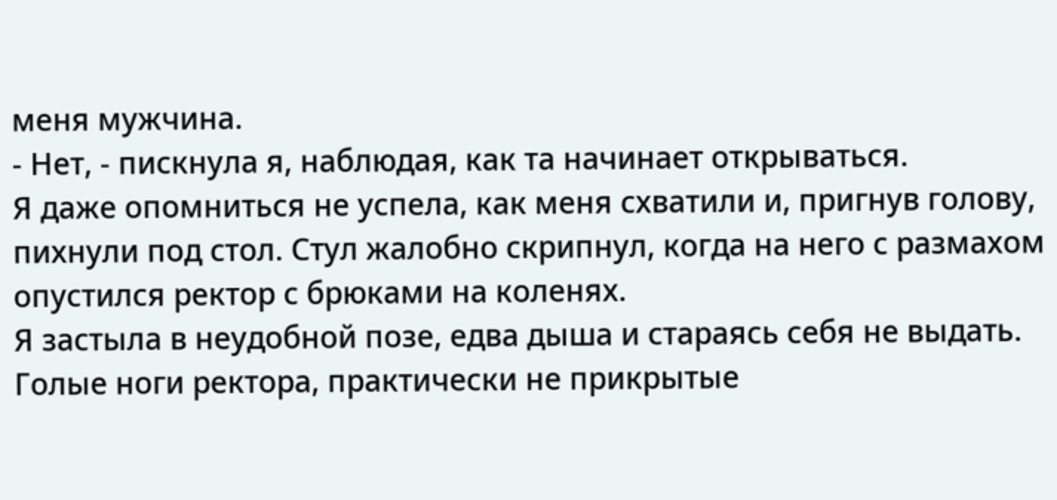меня мужчина.
- Нет, - пискнула я, наблюдая, как та начинает открываться.
Я даже опомниться не успела, как меня схватили и, пригнув голову, пихнули под стол. Стул жалобно скрипнул, когда на него с размахом опустился ректор с брюками на коленях.
Я застыла в неудобной позе, едва дыша и стараясь себя не выдать. Голые ноги ректора, практически не прикрытые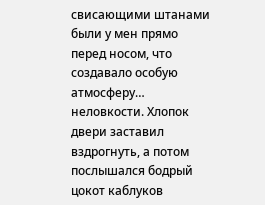свисающими штанами были у мен прямо перед носом, что создавало особую атмосферу… неловкости. Хлопок двери заставил вздрогнуть, а потом послышался бодрый цокот каблуков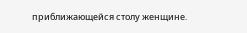приближающейся столу женщине.